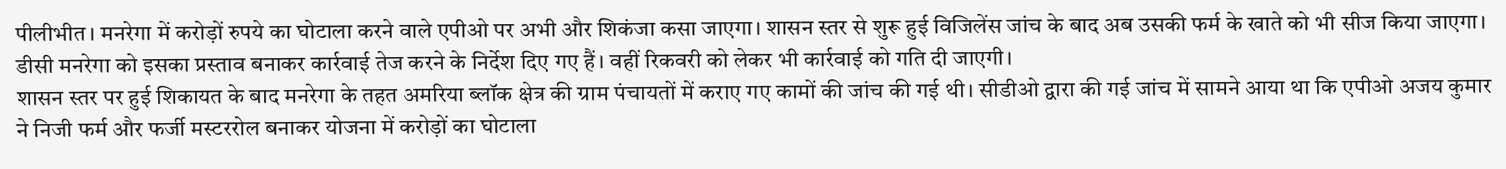पीलीभीत। मनरेगा में करोड़ों रुपये का घोटाला करने वाले एपीओ पर अभी और शिकंजा कसा जाएगा। शासन स्तर से शुरू हुई विजिलेंस जांच के बाद अब उसकी फर्म के खाते को भी सीज किया जाएगा। डीसी मनरेगा को इसका प्रस्ताव बनाकर कार्रवाई तेज करने के निर्देश दिए गए हैं। वहीं रिकवरी को लेकर भी कार्रवाई को गति दी जाएगी।
शासन स्तर पर हुई शिकायत के बाद मनरेगा के तहत अमरिया ब्लॉक क्षेत्र की ग्राम पंचायतों में कराए गए कामों की जांच की गई थी। सीडीओ द्वारा की गई जांच में सामने आया था कि एपीओ अजय कुमार ने निजी फर्म और फर्जी मस्टररोल बनाकर योजना में करोड़ों का घोटाला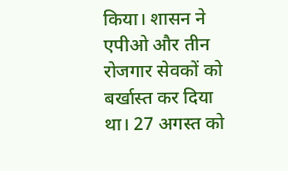किया। शासन ने एपीओ और तीन रोजगार सेवकों को बर्खास्त कर दिया था। 27 अगस्त को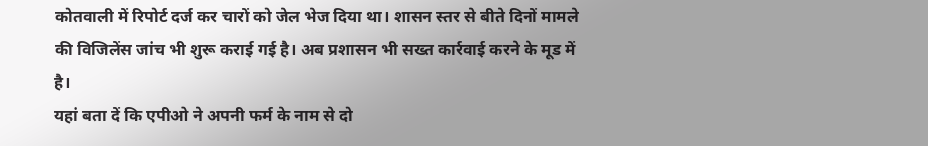कोतवाली में रिपोर्ट दर्ज कर चारों को जेल भेज दिया था। शासन स्तर से बीते दिनों मामले की विजिलेंस जांच भी शुरू कराई गई है। अब प्रशासन भी सख्त कार्रवाई करने के मूड में है।
यहां बता दें कि एपीओ ने अपनी फर्म के नाम से दो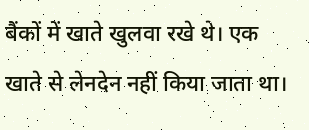बैंकों में खाते खुलवा रखे थे। एक खाते से लेनदेन नहीं किया जाता था।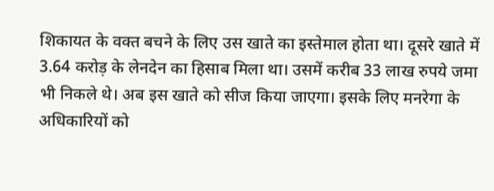शिकायत के वक्त बचने के लिए उस खाते का इस्तेमाल होता था। दूसरे खाते में 3.64 करोड़ के लेनदेन का हिसाब मिला था। उसमें करीब 33 लाख रुपये जमा भी निकले थे। अब इस खाते को सीज किया जाएगा। इसके लिए मनरेगा के अधिकारियों को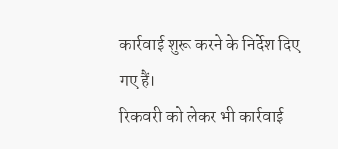कार्रवाई शुरू करने के निर्देश दिए गए हैं।
रिकवरी को लेकर भी कार्रवाई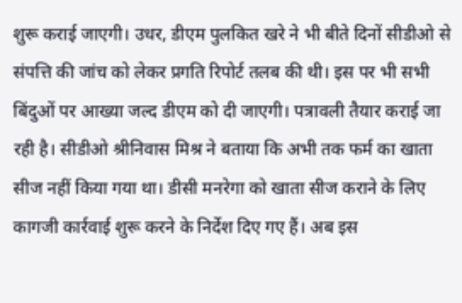शुरू कराई जाएगी। उधर, डीएम पुलकित खरे ने भी बीते दिनों सीडीओ से संपत्ति की जांच को लेकर प्रगति रिपोर्ट तलब की थी। इस पर भी सभी बिंदुओं पर आख्या जल्द डीएम को दी जाएगी। पत्रावली तैयार कराई जा रही है। सीडीओ श्रीनिवास मिश्र ने बताया कि अभी तक फर्म का खाता सीज नहीं किया गया था। डीसी मनरेगा को खाता सीज कराने के लिए कागजी कार्रवाई शुरू करने के निर्देश दिए गए हैं। अब इस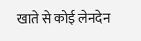खाते से कोई लेनदेन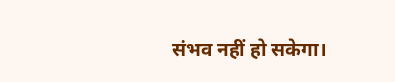संभव नहीं हो सकेगा।